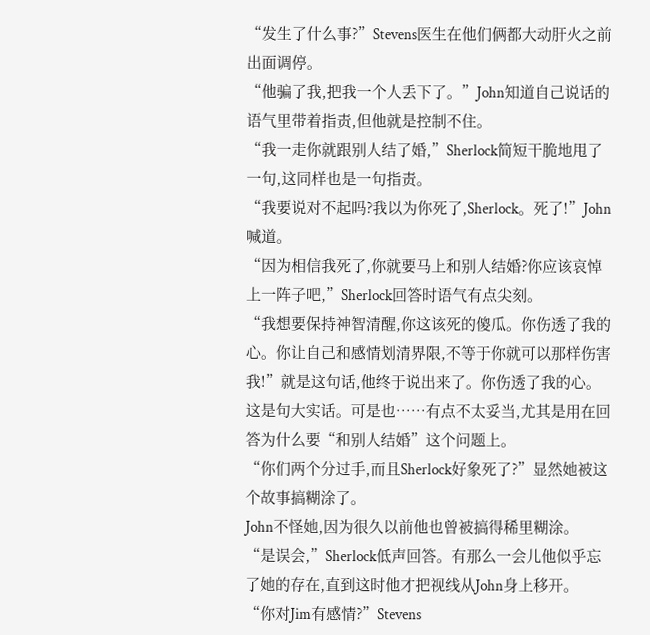“发生了什么事?”Stevens医生在他们俩都大动肝火之前出面调停。
“他骗了我,把我一个人丢下了。”John知道自己说话的语气里带着指责,但他就是控制不住。
“我一走你就跟别人结了婚,”Sherlock简短干脆地甩了一句,这同样也是一句指责。
“我要说对不起吗?我以为你死了,Sherlock。死了!”John喊道。
“因为相信我死了,你就要马上和别人结婚?你应该哀悼上一阵子吧,”Sherlock回答时语气有点尖刻。
“我想要保持神智清醒,你这该死的傻瓜。你伤透了我的心。你让自己和感情划清界限,不等于你就可以那样伤害我!”就是这句话,他终于说出来了。你伤透了我的心。这是句大实话。可是也……有点不太妥当,尤其是用在回答为什么要“和别人结婚”这个问题上。
“你们两个分过手,而且Sherlock好象死了?”显然她被这个故事搞糊涂了。
John不怪她,因为很久以前他也曾被搞得稀里糊涂。
“是误会,”Sherlock低声回答。有那么一会儿他似乎忘了她的存在,直到这时他才把视线从John身上移开。
“你对Jim有感情?”Stevens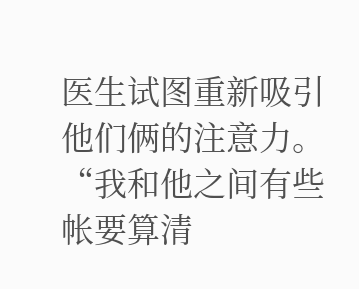医生试图重新吸引他们俩的注意力。
“我和他之间有些帐要算清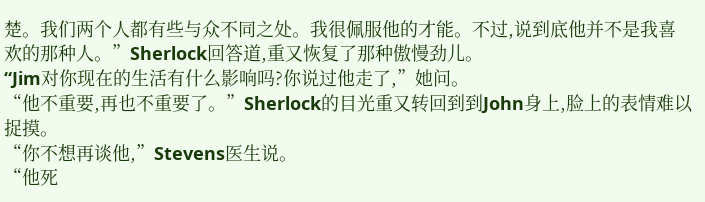楚。我们两个人都有些与众不同之处。我很佩服他的才能。不过,说到底他并不是我喜欢的那种人。”Sherlock回答道,重又恢复了那种傲慢劲儿。
“Jim对你现在的生活有什么影响吗?你说过他走了,”她问。
“他不重要,再也不重要了。”Sherlock的目光重又转回到到John身上,脸上的表情难以捉摸。
“你不想再谈他,”Stevens医生说。
“他死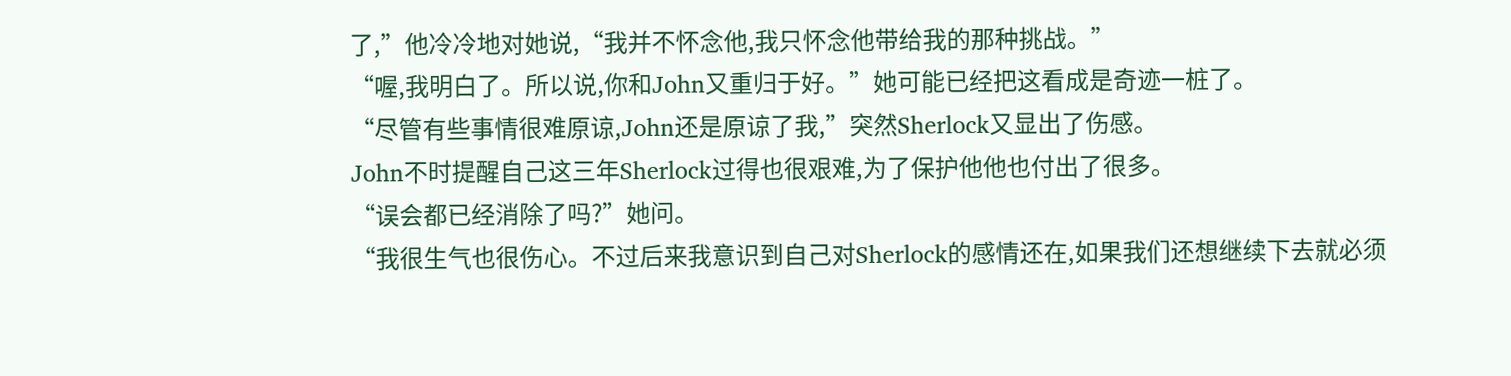了,”他冷冷地对她说,“我并不怀念他,我只怀念他带给我的那种挑战。”
“喔,我明白了。所以说,你和John又重归于好。”她可能已经把这看成是奇迹一桩了。
“尽管有些事情很难原谅,John还是原谅了我,”突然Sherlock又显出了伤感。
John不时提醒自己这三年Sherlock过得也很艰难,为了保护他他也付出了很多。
“误会都已经消除了吗?”她问。
“我很生气也很伤心。不过后来我意识到自己对Sherlock的感情还在,如果我们还想继续下去就必须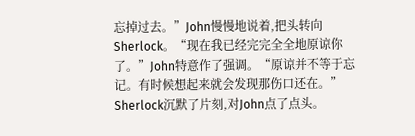忘掉过去。”John慢慢地说着,把头转向Sherlock。“现在我已经完完全全地原谅你了。”John特意作了强调。“原谅并不等于忘记。有时候想起来就会发现那伤口还在。”
Sherlock沉默了片刻,对John点了点头。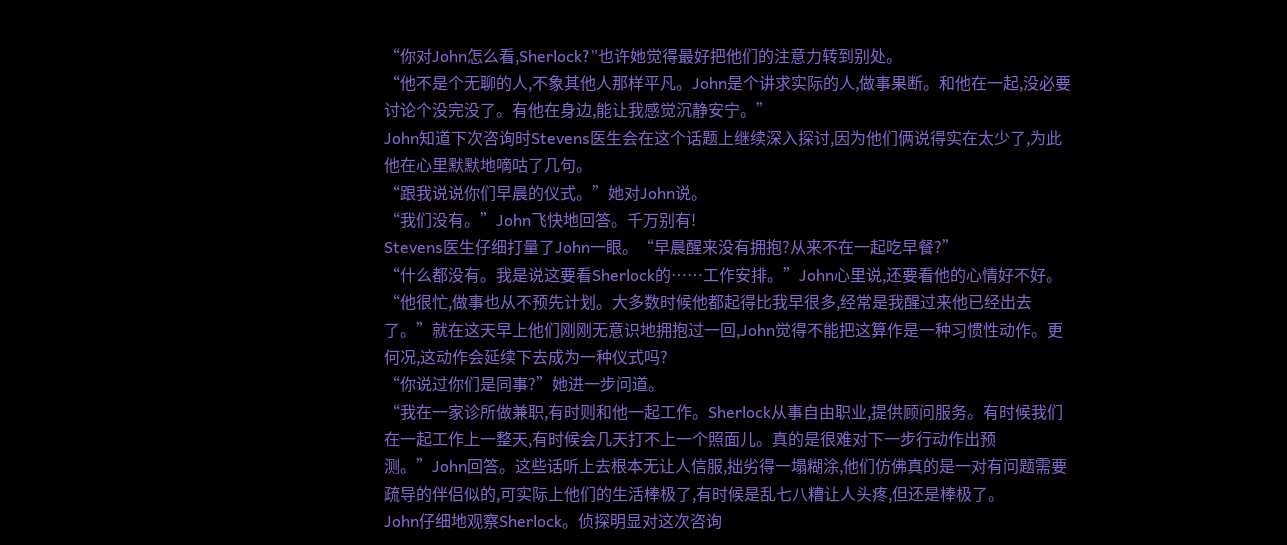“你对John怎么看,Sherlock?”也许她觉得最好把他们的注意力转到别处。
“他不是个无聊的人,不象其他人那样平凡。John是个讲求实际的人,做事果断。和他在一起,没必要讨论个没完没了。有他在身边,能让我感觉沉静安宁。”
John知道下次咨询时Stevens医生会在这个话题上继续深入探讨,因为他们俩说得实在太少了,为此他在心里默默地嘀咕了几句。
“跟我说说你们早晨的仪式。”她对John说。
“我们没有。”John飞快地回答。千万别有!
Stevens医生仔细打量了John一眼。“早晨醒来没有拥抱?从来不在一起吃早餐?”
“什么都没有。我是说这要看Sherlock的……工作安排。”John心里说,还要看他的心情好不好。“他很忙,做事也从不预先计划。大多数时候他都起得比我早很多,经常是我醒过来他已经出去了。”就在这天早上他们刚刚无意识地拥抱过一回,John觉得不能把这算作是一种习惯性动作。更何况,这动作会延续下去成为一种仪式吗?
“你说过你们是同事?”她进一步问道。
“我在一家诊所做兼职,有时则和他一起工作。Sherlock从事自由职业,提供顾问服务。有时候我们在一起工作上一整天,有时候会几天打不上一个照面儿。真的是很难对下一步行动作出预测。”John回答。这些话听上去根本无让人信服,拙劣得一塌糊涂,他们仿佛真的是一对有问题需要疏导的伴侣似的,可实际上他们的生活棒极了,有时候是乱七八糟让人头疼,但还是棒极了。
John仔细地观察Sherlock。侦探明显对这次咨询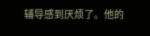辅导感到厌烦了。他的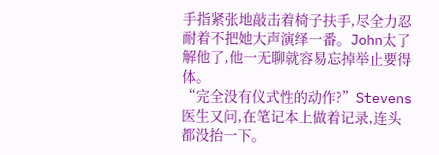手指紧张地敲击着椅子扶手,尽全力忍耐着不把她大声演绎一番。John太了解他了,他一无聊就容易忘掉举止要得体。
“完全没有仪式性的动作?”Stevens医生又问,在笔记本上做着记录,连头都没抬一下。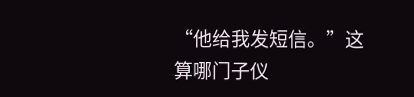“他给我发短信。”这算哪门子仪